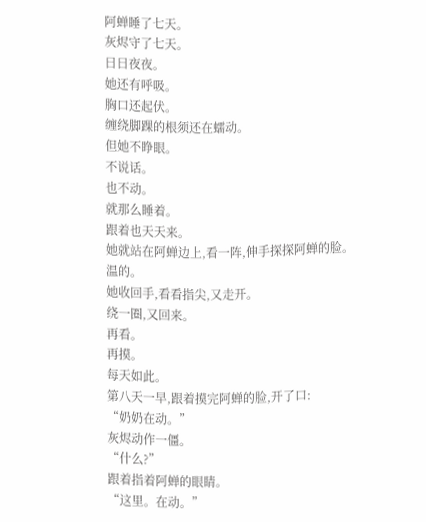阿蝉睡了七天。
灰烬守了七天。
日日夜夜。
她还有呼吸。
胸口还起伏。
缠绕脚踝的根须还在蠕动。
但她不睁眼。
不说话。
也不动。
就那么睡着。
跟着也天天来。
她就站在阿蝉边上,看一阵,伸手探探阿蝉的脸。
温的。
她收回手,看看指尖,又走开。
绕一圈,又回来。
再看。
再摸。
每天如此。
第八天一早,跟着摸完阿蝉的脸,开了口:
“奶奶在动。”
灰烬动作一僵。
“什么?”
跟着指着阿蝉的眼睛。
“这里。在动。”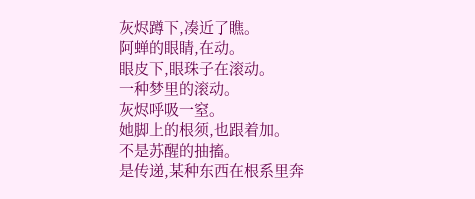灰烬蹲下,凑近了瞧。
阿蝉的眼睛,在动。
眼皮下,眼珠子在滚动。
一种梦里的滚动。
灰烬呼吸一窒。
她脚上的根须,也跟着加。
不是苏醒的抽搐。
是传递,某种东西在根系里奔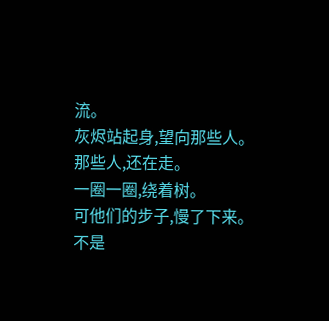流。
灰烬站起身,望向那些人。
那些人,还在走。
一圈一圈,绕着树。
可他们的步子,慢了下来。
不是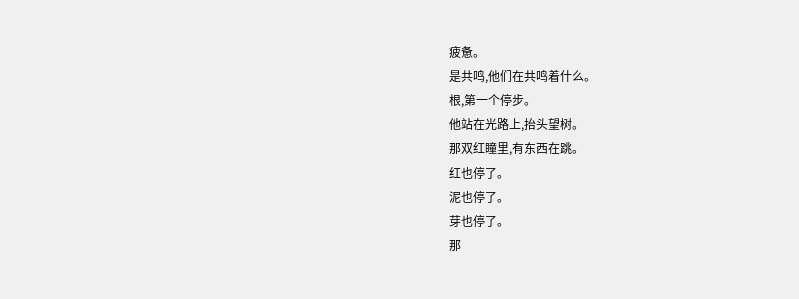疲惫。
是共鸣,他们在共鸣着什么。
根,第一个停步。
他站在光路上,抬头望树。
那双红瞳里,有东西在跳。
红也停了。
泥也停了。
芽也停了。
那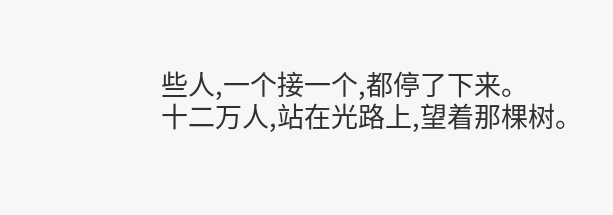些人,一个接一个,都停了下来。
十二万人,站在光路上,望着那棵树。